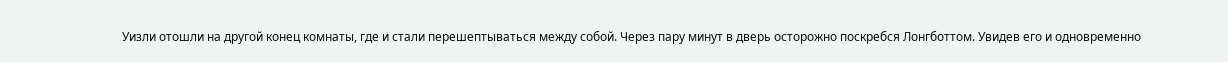Уизли отошли на другой конец комнаты, где и стали перешептываться между собой. Через пару минут в дверь осторожно поскребся Лонгботтом. Увидев его и одновременно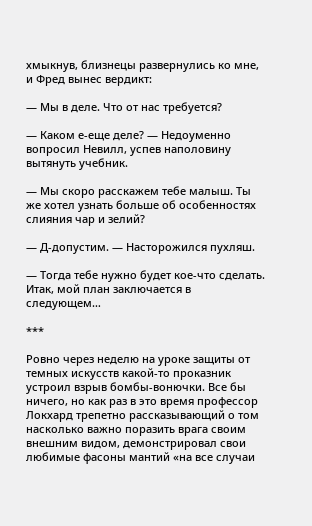хмыкнув, близнецы развернулись ко мне, и Фред вынес вердикт:

— Мы в деле. Что от нас требуется?

— Каком е-еще деле? — Недоуменно вопросил Невилл, успев наполовину вытянуть учебник.

— Мы скоро расскажем тебе малыш. Ты же хотел узнать больше об особенностях слияния чар и зелий?

— Д-допустим. — Насторожился пухляш.

— Тогда тебе нужно будет кое-что сделать. Итак, мой план заключается в следующем…

***

Ровно через неделю на уроке защиты от темных искусств какой-то проказник устроил взрыв бомбы-вонючки. Все бы ничего, но как раз в это время профессор Локхард трепетно рассказывающий о том насколько важно поразить врага своим внешним видом, демонстрировал свои любимые фасоны мантий «на все случаи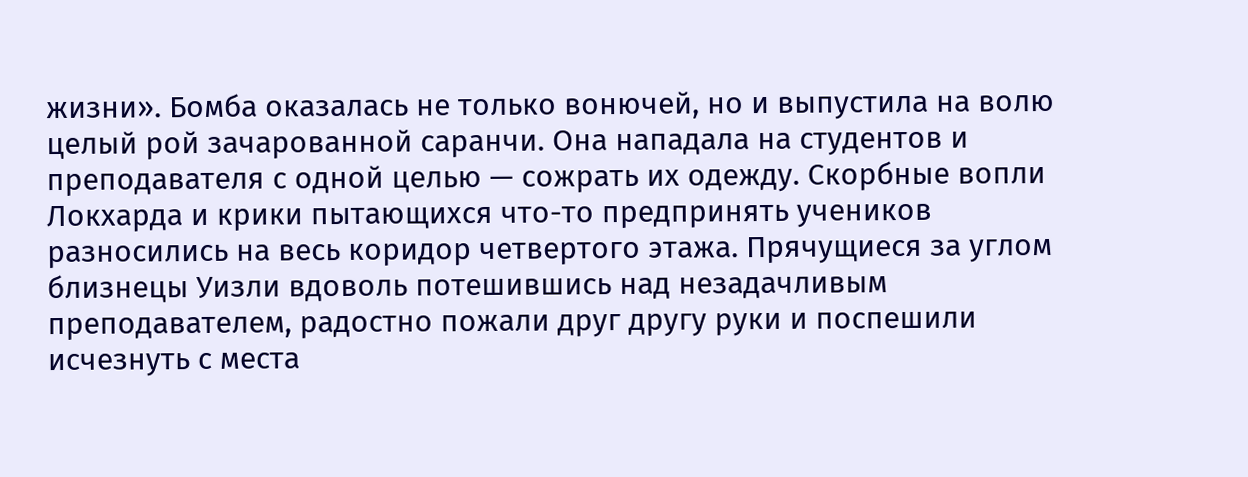жизни». Бомба оказалась не только вонючей, но и выпустила на волю целый рой зачарованной саранчи. Она нападала на студентов и преподавателя с одной целью — сожрать их одежду. Скорбные вопли Локхарда и крики пытающихся что-то предпринять учеников разносились на весь коридор четвертого этажа. Прячущиеся за углом близнецы Уизли вдоволь потешившись над незадачливым преподавателем, радостно пожали друг другу руки и поспешили исчезнуть с места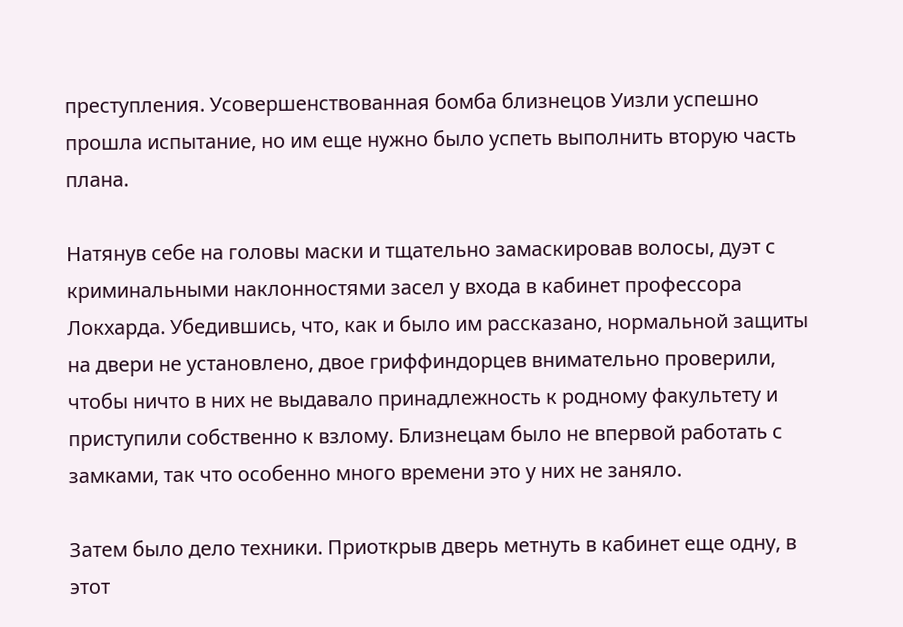преступления. Усовершенствованная бомба близнецов Уизли успешно прошла испытание, но им еще нужно было успеть выполнить вторую часть плана.

Натянув себе на головы маски и тщательно замаскировав волосы, дуэт с криминальными наклонностями засел у входа в кабинет профессора Локхарда. Убедившись, что, как и было им рассказано, нормальной защиты на двери не установлено, двое гриффиндорцев внимательно проверили, чтобы ничто в них не выдавало принадлежность к родному факультету и приступили собственно к взлому. Близнецам было не впервой работать с замками, так что особенно много времени это у них не заняло.

Затем было дело техники. Приоткрыв дверь метнуть в кабинет еще одну, в этот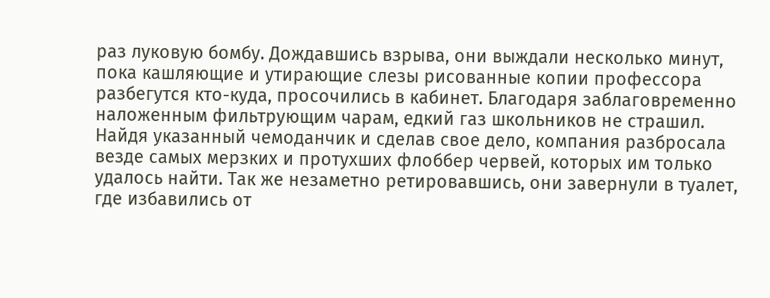раз луковую бомбу. Дождавшись взрыва, они выждали несколько минут, пока кашляющие и утирающие слезы рисованные копии профессора разбегутся кто-куда, просочились в кабинет. Благодаря заблаговременно наложенным фильтрующим чарам, едкий газ школьников не страшил. Найдя указанный чемоданчик и сделав свое дело, компания разбросала везде самых мерзких и протухших флоббер червей, которых им только удалось найти. Так же незаметно ретировавшись, они завернули в туалет, где избавились от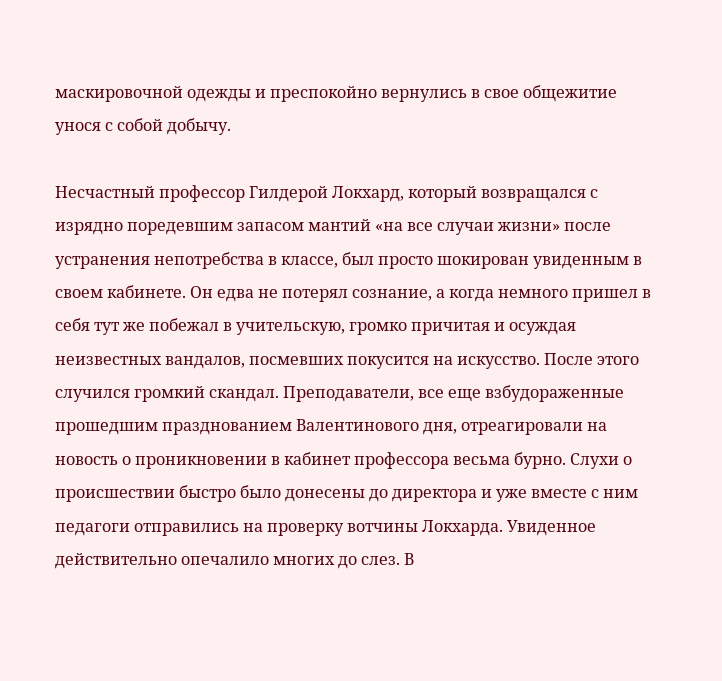маскировочной одежды и преспокойно вернулись в свое общежитие унося с собой добычу.

Несчастный профессор Гилдерой Локхард, который возвращался с изрядно поредевшим запасом мантий «на все случаи жизни» после устранения непотребства в классе, был просто шокирован увиденным в своем кабинете. Он едва не потерял сознание, а когда немного пришел в себя тут же побежал в учительскую, громко причитая и осуждая неизвестных вандалов, посмевших покусится на искусство. После этого случился громкий скандал. Преподаватели, все еще взбудораженные прошедшим празднованием Валентинового дня, отреагировали на новость о проникновении в кабинет профессора весьма бурно. Слухи о происшествии быстро было донесены до директора и уже вместе с ним педагоги отправились на проверку вотчины Локхарда. Увиденное действительно опечалило многих до слез. В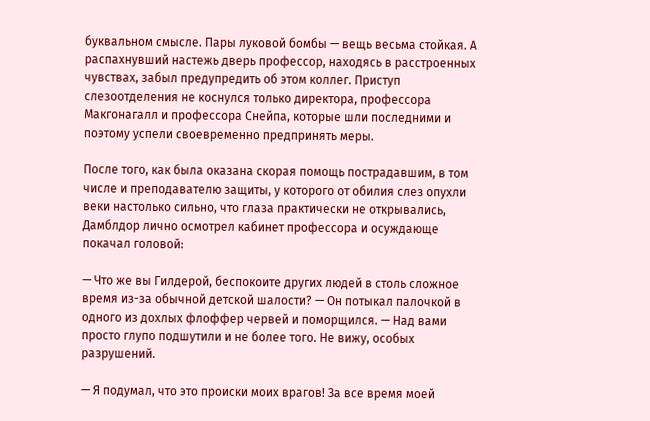буквальном смысле. Пары луковой бомбы — вещь весьма стойкая. А распахнувший настежь дверь профессор, находясь в расстроенных чувствах, забыл предупредить об этом коллег. Приступ слезоотделения не коснулся только директора, профессора Макгонагалл и профессора Снейпа, которые шли последними и поэтому успели своевременно предпринять меры.

После того, как была оказана скорая помощь пострадавшим, в том числе и преподавателю защиты, у которого от обилия слез опухли веки настолько сильно, что глаза практически не открывались, Дамблдор лично осмотрел кабинет профессора и осуждающе покачал головой:

— Что же вы Гилдерой, беспокоите других людей в столь сложное время из-за обычной детской шалости? — Он потыкал палочкой в одного из дохлых флоффер червей и поморщился. — Над вами просто глупо подшутили и не более того. Не вижу, особых разрушений.

— Я подумал, что это происки моих врагов! За все время моей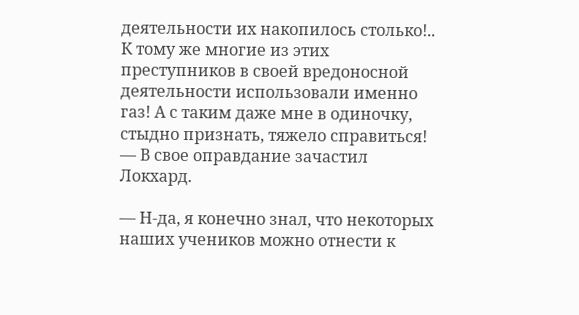деятельности их накопилось столько!.. К тому же многие из этих преступников в своей вредоносной деятельности использовали именно газ! А с таким даже мне в одиночку, стыдно признать, тяжело справиться! — В свое оправдание зачастил Локхард.

— Н-да, я конечно знал, что некоторых наших учеников можно отнести к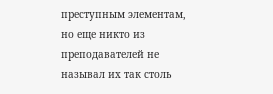преступным элементам, но еще никто из преподавателей не называл их так столь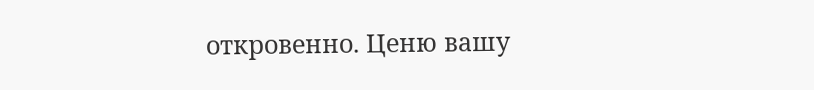откровенно. Ценю вашу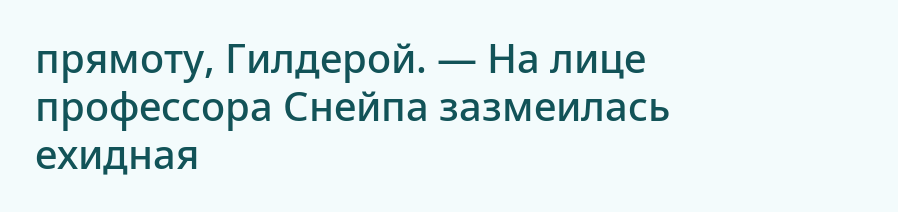прямоту, Гилдерой. — На лице профессора Снейпа зазмеилась ехидная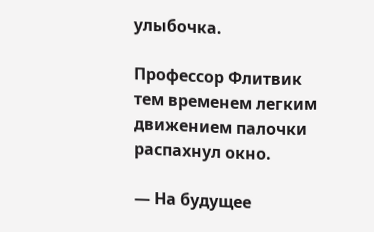улыбочка.

Профессор Флитвик тем временем легким движением палочки распахнул окно.

— На будущее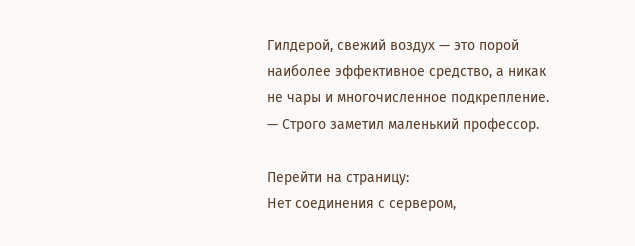Гилдерой, свежий воздух — это порой наиболее эффективное средство, а никак не чары и многочисленное подкрепление. — Строго заметил маленький профессор.

Перейти на страницу:
Нет соединения с сервером,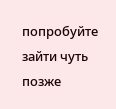попробуйте зайти чуть позже